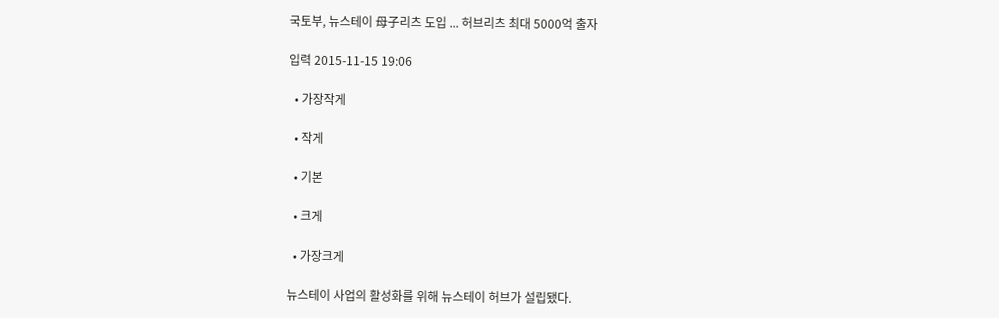국토부, 뉴스테이 母子리츠 도입 ... 허브리츠 최대 5000억 출자

입력 2015-11-15 19:06

  • 가장작게

  • 작게

  • 기본

  • 크게

  • 가장크게

뉴스테이 사업의 활성화를 위해 뉴스테이 허브가 설립됐다.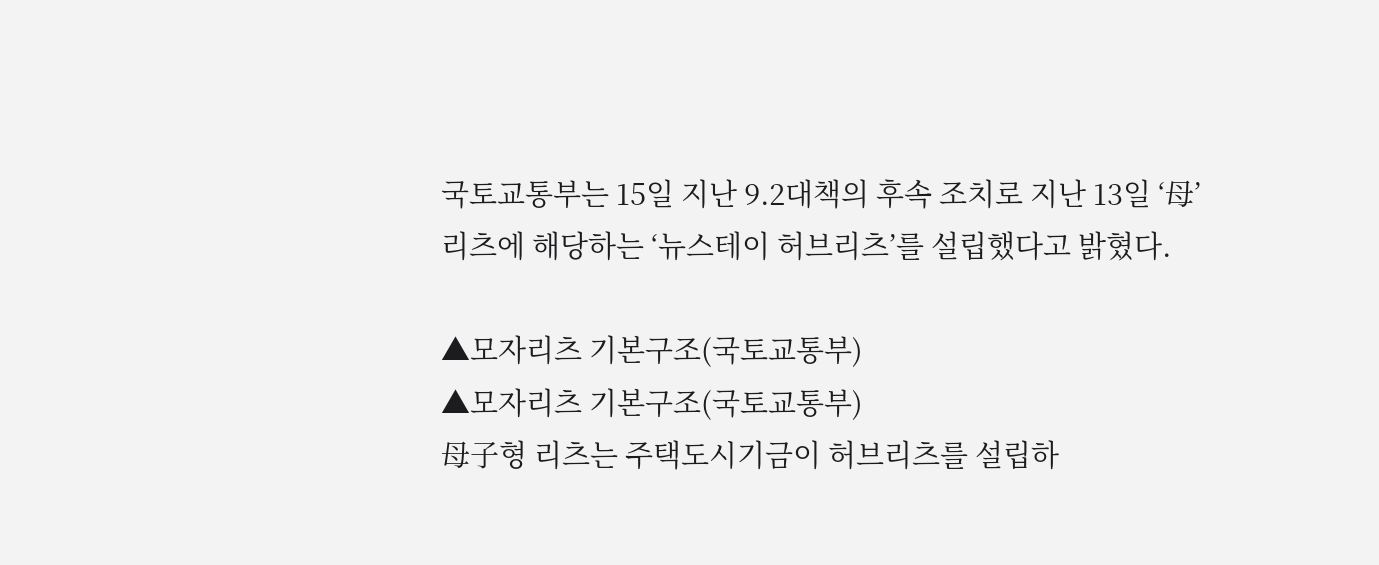국토교통부는 15일 지난 9.2대책의 후속 조치로 지난 13일 ‘母’리츠에 해당하는 ‘뉴스테이 허브리츠’를 설립했다고 밝혔다.

▲모자리츠 기본구조(국토교통부)
▲모자리츠 기본구조(국토교통부)
母子형 리츠는 주택도시기금이 허브리츠를 설립하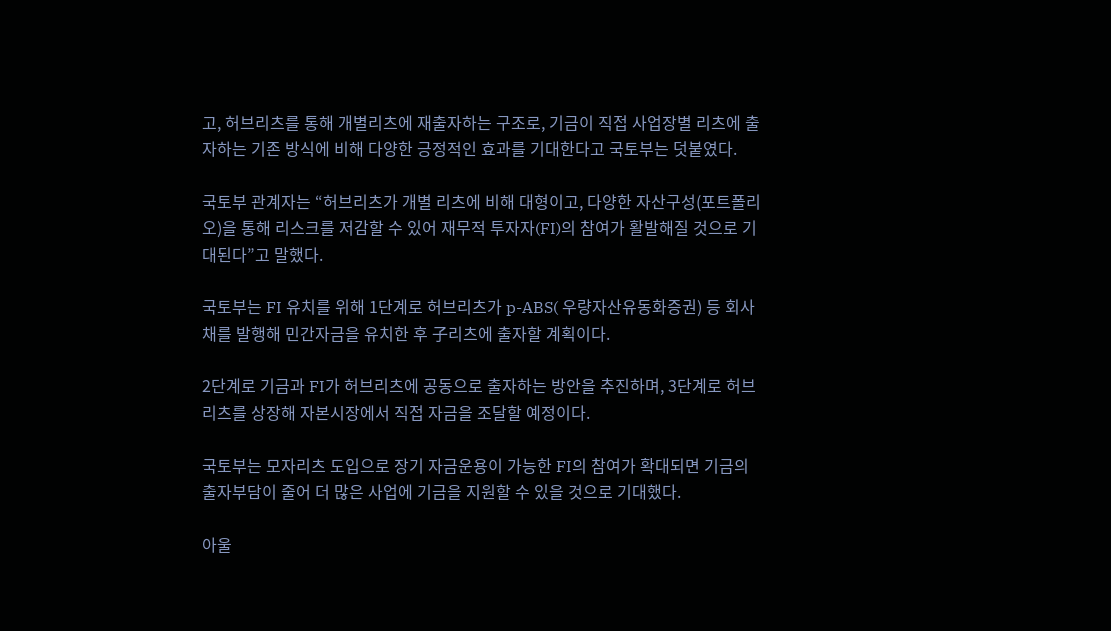고, 허브리츠를 통해 개별리츠에 재출자하는 구조로, 기금이 직접 사업장별 리츠에 출자하는 기존 방식에 비해 다양한 긍정적인 효과를 기대한다고 국토부는 덧붙였다.

국토부 관계자는 “허브리츠가 개별 리츠에 비해 대형이고, 다양한 자산구성(포트폴리오)을 통해 리스크를 저감할 수 있어 재무적 투자자(FI)의 참여가 활발해질 것으로 기대된다”고 말했다.

국토부는 FI 유치를 위해 1단계로 허브리츠가 p-ABS( 우량자산유동화증권) 등 회사채를 발행해 민간자금을 유치한 후 子리츠에 출자할 계획이다.

2단계로 기금과 FI가 허브리츠에 공동으로 출자하는 방안을 추진하며, 3단계로 허브리츠를 상장해 자본시장에서 직접 자금을 조달할 예정이다.

국토부는 모자리츠 도입으로 장기 자금운용이 가능한 FI의 참여가 확대되면 기금의 출자부담이 줄어 더 많은 사업에 기금을 지원할 수 있을 것으로 기대했다.

아울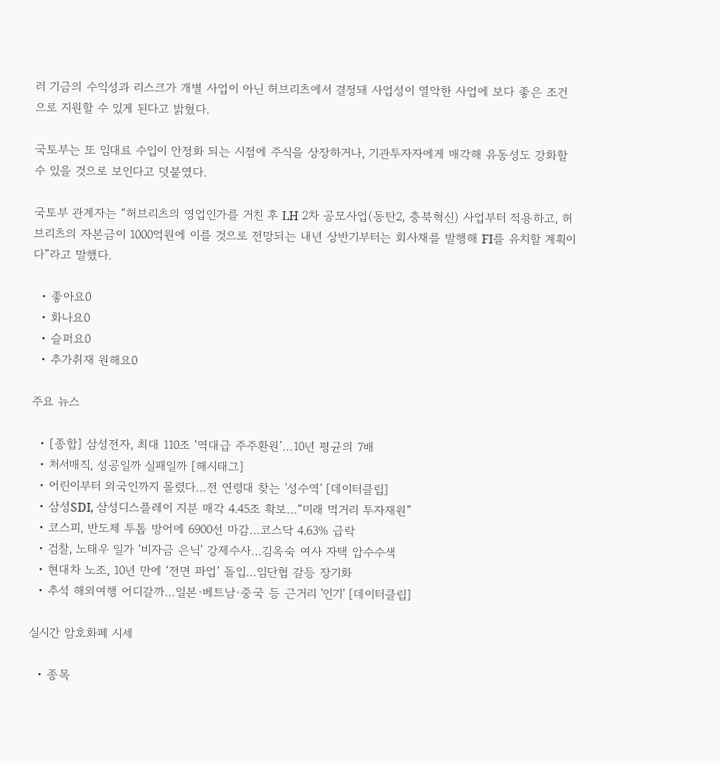러 기금의 수익성과 리스크가 개별 사업이 아닌 허브리츠에서 결정돼 사업성이 열악한 사업에 보다 좋은 조건으로 지원할 수 있게 된다고 밝혔다.

국토부는 또 임대료 수입이 안정화 되는 시점에 주식을 상장하거나, 기관투자자에게 매각해 유동성도 강화할 수 있을 것으로 보인다고 덧붙였다.

국토부 관계자는 “허브리츠의 영업인가를 거친 후 LH 2차 공모사업(동탄2, 충북혁신) 사업부터 적용하고, 허브리츠의 자본금이 1000억원에 이를 것으로 전망되는 내년 상반기부터는 회사채를 발행해 FI를 유치할 계획이다”라고 말했다.

  • 좋아요0
  • 화나요0
  • 슬퍼요0
  • 추가취재 원해요0

주요 뉴스

  • [종합] 삼성전자, 최대 110조 ‘역대급 주주환원’…10년 평균의 7배
  • 처서매직, 성공일까 실패일까 [해시태그]
  • 어린이부터 외국인까지 몰렸다…전 연령대 찾는 '성수역' [데이터클립]
  • 삼성SDI, 삼성디스플레이 지분 매각 4.45조 확보…“미래 먹거리 투자재원”
  • 코스피, 반도체 투톱 방어에 6900선 마감…코스닥 4.63% 급락
  • 검찰, 노태우 일가 ‘비자금 은닉’ 강제수사…김옥숙 여사 자택 압수수색
  • 현대차 노조, 10년 만에 ‘전면 파업’ 돌입…임단협 갈등 장기화
  • 추석 해외여행 어디갈까…일본·베트남·중국 등 근거리 '인기' [데이터클립]

실시간 암호화폐 시세

  • 종목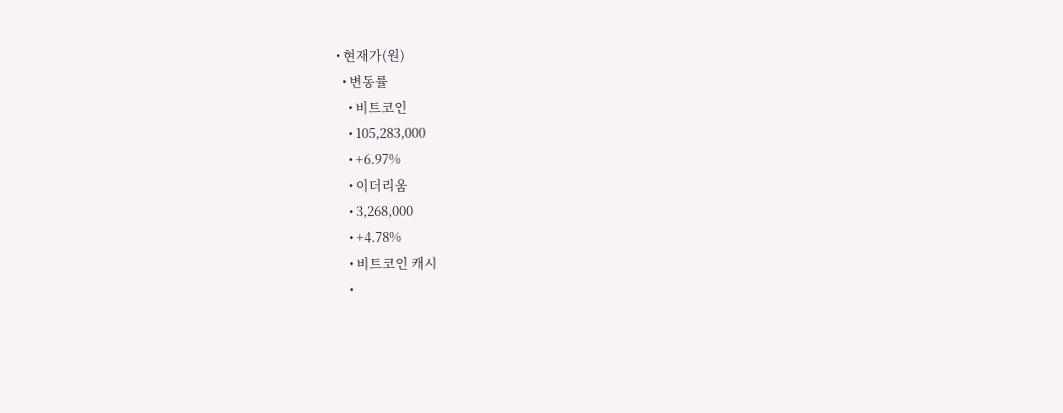• 현재가(원)
  • 변동률
    • 비트코인
    • 105,283,000
    • +6.97%
    • 이더리움
    • 3,268,000
    • +4.78%
    • 비트코인 캐시
    •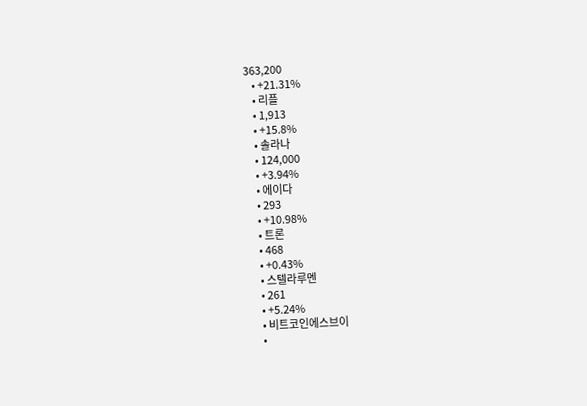363,200
    • +21.31%
    • 리플
    • 1,913
    • +15.8%
    • 솔라나
    • 124,000
    • +3.94%
    • 에이다
    • 293
    • +10.98%
    • 트론
    • 468
    • +0.43%
    • 스텔라루멘
    • 261
    • +5.24%
    • 비트코인에스브이
    •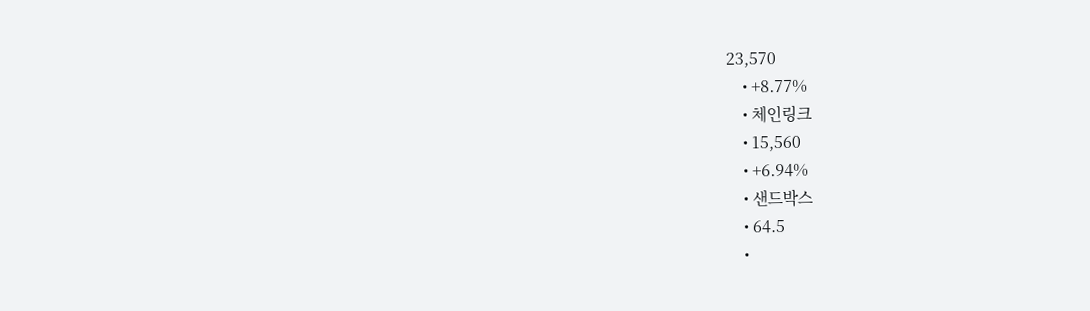23,570
    • +8.77%
    • 체인링크
    • 15,560
    • +6.94%
    • 샌드박스
    • 64.5
    •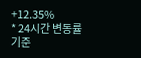+12.35%
* 24시간 변동률 기준